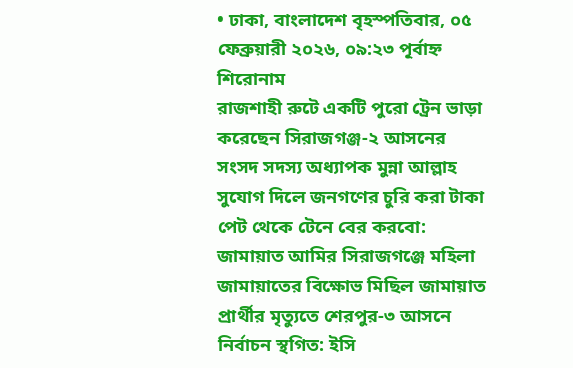• ঢাকা, বাংলাদেশ বৃহস্পতিবার, ০৫ ফেব্রুয়ারী ২০২৬, ০৯:২৩ পূর্বাহ্ন
শিরোনাম
রাজশাহী রুটে একটি পুরো ট্রেন ভাড়া করেছেন সিরাজগঞ্জ-২ আসনের সংসদ সদস্য অধ্যাপক মুন্না আল্লাহ সুযোগ দিলে জনগণের চুরি করা টাকা পেট থেকে টেনে বের করবো: জামায়াত আমির সিরাজগঞ্জে মহিলা জামায়াতের বিক্ষোভ মিছিল জামায়াত প্রার্থীর মৃত্যুতে শেরপুর-৩ আসনে নির্বাচন স্থগিত: ইসি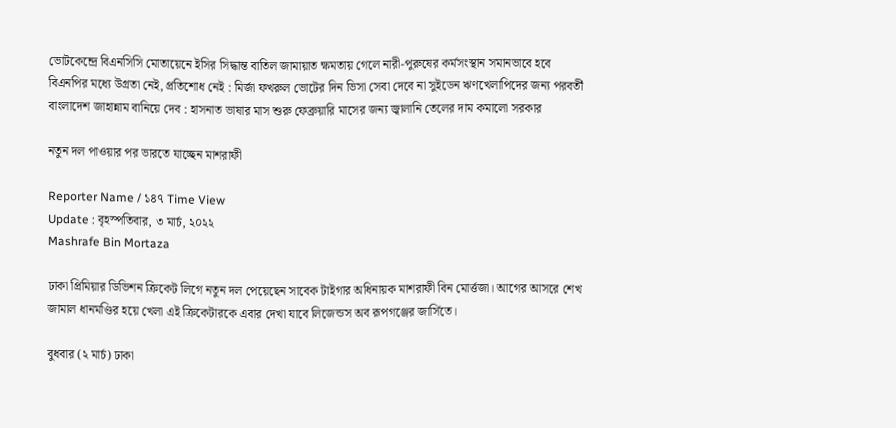ভোটকেন্দ্রে বিএনসিসি মোতায়েনে ইসির সিদ্ধান্ত বাতিল জামায়াত ক্ষমতায় গেলে নারী-পুরুষের কর্মসংস্থান সমানভাবে হবে বিএনপির মধ্যে উগ্রতা নেই, প্রতিশোধ নেই : মির্জা ফখরুল ভোটের দিন ভিসা সেবা দেবে না সুইডেন ঋণখেলাপিদের জন্য পরবর্তী বাংলাদেশ জাহান্নাম বানিয়ে দেব : হাসনাত ভাষার মাস শুরু ফেব্রুয়ারি মাসের জন্য জ্বালানি তেলের দাম কমালো সরকার

নতুন দল পাওয়ার পর ভারতে যাচ্ছেন মাশরাফী

Reporter Name / ১৪৭ Time View
Update : বৃহস্পতিবার, ৩ মার্চ, ২০২২
Mashrafe Bin Mortaza

ঢাকা প্রিমিয়ার ডিভিশন ক্রিকেট লিগে নতুন দল পেয়েছেন সাবেক টাইগার অধিনায়ক মাশরাফী বিন মোর্ত্তজা। আগের আসরে শেখ জামাল ধানমণ্ডির হয়ে খেলা এই ক্রিকেটারকে এবার দেখা যাবে লিজেন্ডস অব রূপগঞ্জের জার্সিতে।

বুধবার (২ মার্চ) ঢাকা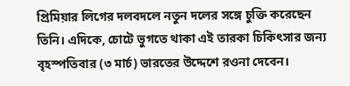প্রিমিয়ার লিগের দলবদলে নতুন দলের সঙ্গে চুক্তি করেছেন তিনি। এদিকে, চোটে ভুগতে থাকা এই তারকা চিকিৎসার জন্য বৃহস্পতিবার (৩ মার্চ) ভারতের উদ্দেশে রওনা দেবেন।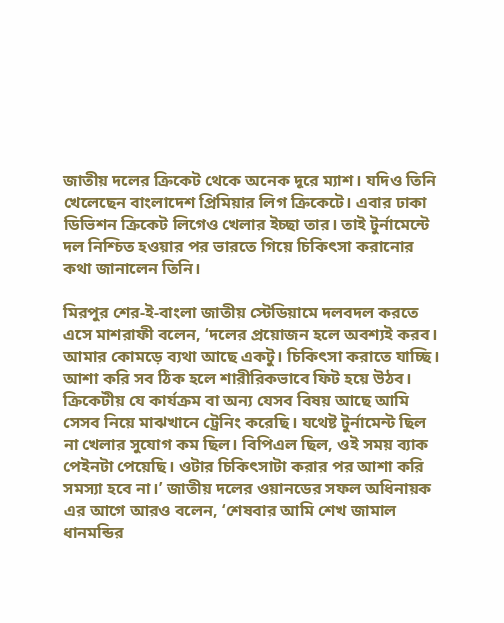জাতীয় দলের ক্রিকেট থেকে অনেক দূরে ম্যাশ। যদিও তিনি খেলেছেন বাংলাদেশ প্রিমিয়ার লিগ ক্রিকেটে। এবার ঢাকা ডিভিশন ক্রিকেট লিগেও খেলার ইচ্ছা তার। তাই টুর্নামেন্টে দল নিশ্চিত হওয়ার পর ভারতে গিয়ে চিকিৎসা করানোর কথা জানালেন তিনি।

মিরপুর শের-ই-বাংলা জাতীয় স্টেডিয়ামে দলবদল করতে এসে মাশরাফী বলেন, ‘দলের প্রয়োজন হলে অবশ্যই করব। আমার কোমড়ে ব্যথা আছে একটু। চিকিৎসা করাতে যাচ্ছি। আশা করি সব ঠিক হলে শারীরিকভাবে ফিট হয়ে উঠব। ক্রিকেটীয় যে কার্যক্রম বা অন্য যেসব বিষয় আছে আমি সেসব নিয়ে মাঝখানে ট্রেনিং করেছি। যথেষ্ট টুর্নামেন্ট ছিল না খেলার সুযোগ কম ছিল। বিপিএল ছিল, ওই সময় ব্যাক পেইনটা পেয়েছি। ওটার চিকিৎসাটা করার পর আশা করি সমস্যা হবে না।’ জাতীয় দলের ওয়ানডের সফল অধিনায়ক এর আগে আরও বলেন, ‘শেষবার আমি শেখ জামাল ধানমন্ডির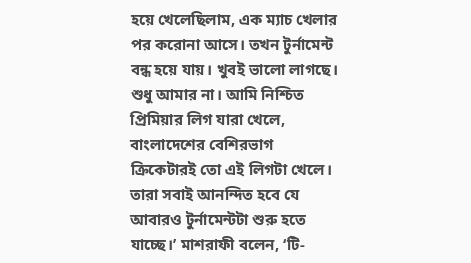হয়ে খেলেছিলাম, এক ম্যাচ খেলার পর করোনা আসে। তখন টুর্নামেন্ট বন্ধ হয়ে যায়। খুবই ভালো লাগছে। শুধু আমার না। আমি নিশ্চিত প্রিমিয়ার লিগ যারা খেলে, বাংলাদেশের বেশিরভাগ ক্রিকেটারই তো এই লিগটা খেলে। তারা সবাই আনন্দিত হবে যে আবারও টুর্নামেন্টটা শুরু হতে যাচ্ছে।’ মাশরাফী বলেন, ‘টি-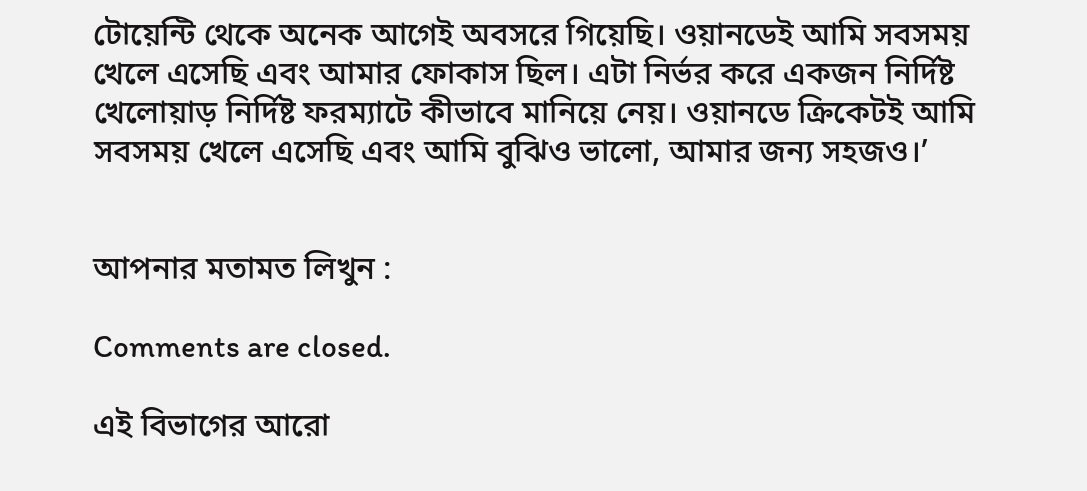টোয়েন্টি থেকে অনেক আগেই অবসরে গিয়েছি। ওয়ানডেই আমি সবসময় খেলে এসেছি এবং আমার ফোকাস ছিল। এটা নির্ভর করে একজন নির্দিষ্ট খেলোয়াড় নির্দিষ্ট ফরম্যাটে কীভাবে মানিয়ে নেয়। ওয়ানডে ক্রিকেটই আমি সবসময় খেলে এসেছি এবং আমি বুঝিও ভালো, আমার জন্য সহজও।’


আপনার মতামত লিখুন :

Comments are closed.

এই বিভাগের আরো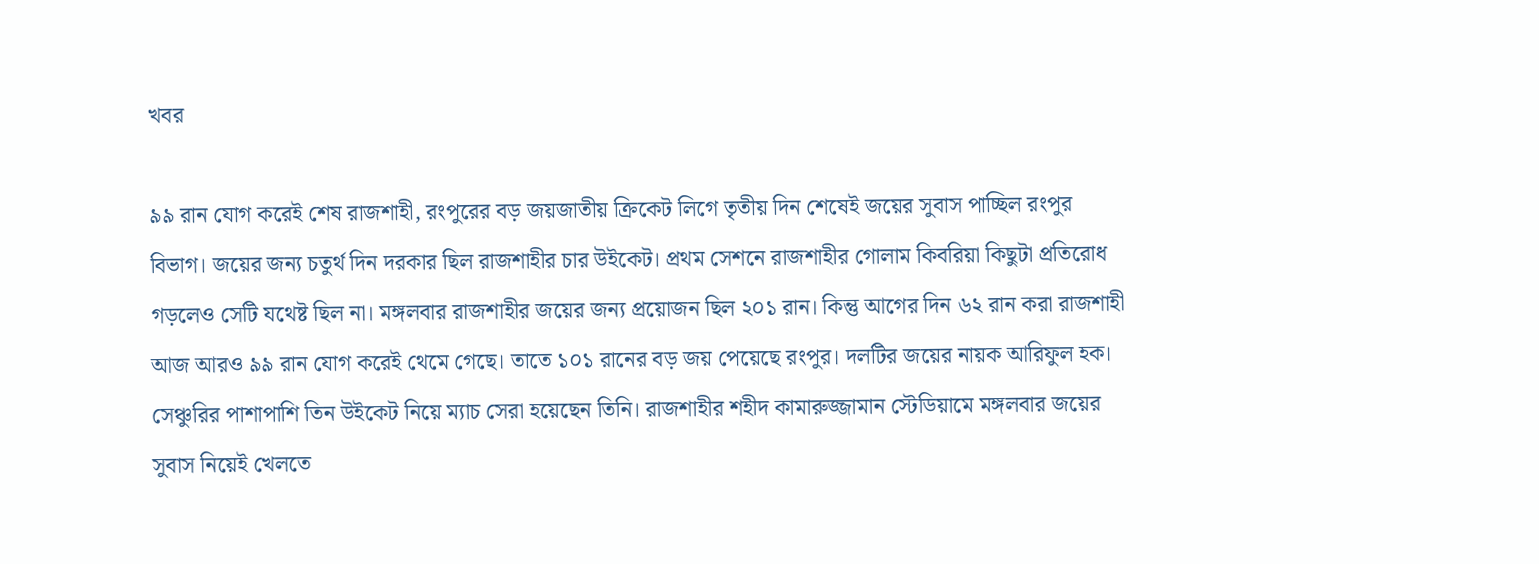খবর

৯৯ রান যোগ করেই শেষ রাজশাহী, রংপুরের বড় জয়জাতীয় ক্রিকেট লিগে তৃতীয় দিন শেষেই জয়ের সুবাস পাচ্ছিল রংপুর বিভাগ। জয়ের জন্য চতুর্থ দিন দরকার ছিল রাজশাহীর চার উইকেট। প্রথম সেশনে রাজশাহীর গোলাম কিবরিয়া কিছুটা প্রতিরোধ গড়লেও সেটি যথেষ্ট ছিল না। মঙ্গলবার রাজশাহীর জয়ের জন্য প্রয়োজন ছিল ২০১ রান। কিন্তু আগের দিন ৬২ রান করা রাজশাহী আজ আরও ৯৯ রান যোগ করেই থেমে গেছে। তাতে ১০১ রানের বড় জয় পেয়েছে রংপুর। দলটির জয়ের নায়ক আরিফুল হক। সেঞ্চুরির পাশাপাশি তিন উইকেট নিয়ে ম্যাচ সেরা হয়েছেন তিনি। রাজশাহীর শহীদ কামারুজ্জামান স্টেডিয়ামে মঙ্গলবার জয়ের সুবাস নিয়েই খেলতে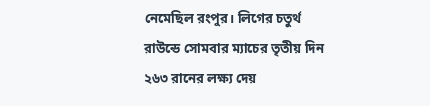নেমেছিল রংপুর। লিগের চতুর্থ রাউন্ডে সোমবার ম্যাচের তৃতীয় দিন ২৬৩ রানের লক্ষ্য দেয়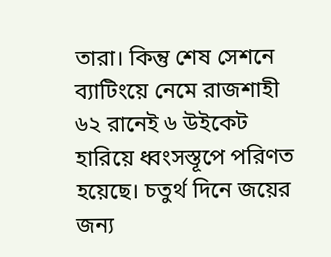তারা। কিন্তু শেষ সেশনে ব্যাটিংয়ে নেমে রাজশাহী ৬২ রানেই ৬ উইকেট হারিয়ে ধ্বংসস্তূপে পরিণত হয়েছে। চতুর্থ দিনে জয়ের জন্য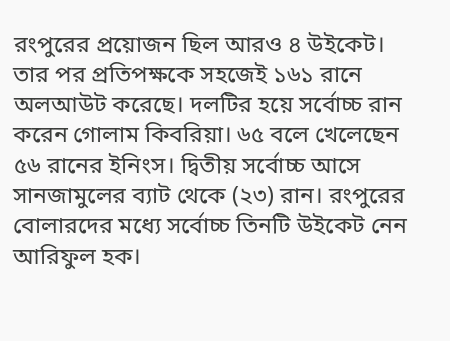রংপুরের প্রয়োজন ছিল আরও ৪ উইকেট। তার পর প্রতিপক্ষকে সহজেই ১৬১ রানে অলআউট করেছে। দলটির হয়ে সর্বোচ্চ রান করেন গোলাম কিবরিয়া। ৬৫ বলে খেলেছেন ৫৬ রানের ইনিংস। দ্বিতীয় সর্বোচ্চ আসে সানজামুলের ব্যাট থেকে (২৩) রান। রংপুরের বোলারদের মধ্যে সর্বোচ্চ তিনটি উইকেট নেন আরিফুল হক।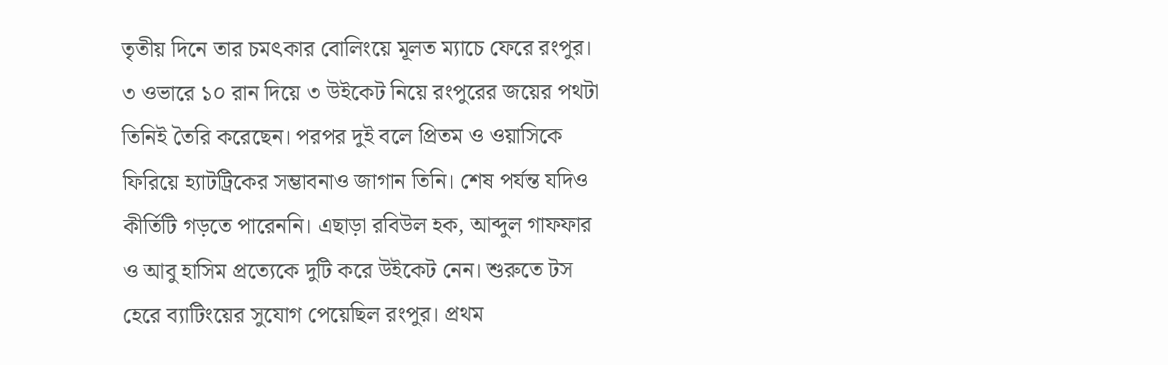তৃতীয় দিনে তার চমৎকার বোলিংয়ে মূলত ম্যাচে ফেরে রংপুর। ৩ ওভারে ১০ রান দিয়ে ৩ উইকেট নিয়ে রংপুরের জয়ের পথটা তিনিই তৈরি করেছেন। পরপর দুই বলে প্রিতম ও ওয়াসিকে ফিরিয়ে হ্যাটট্রিকের সম্ভাবনাও জাগান তিনি। শেষ পর্যন্ত যদিও কীর্তিটি গড়তে পারেননি। এছাড়া রবিউল হক, আব্দুল গাফফার ও আবু হাসিম প্রত্যেকে দুটি করে উইকেট নেন। শুরুতে টস হেরে ব্যাটিংয়ের সুযোগ পেয়েছিল রংপুর। প্রথম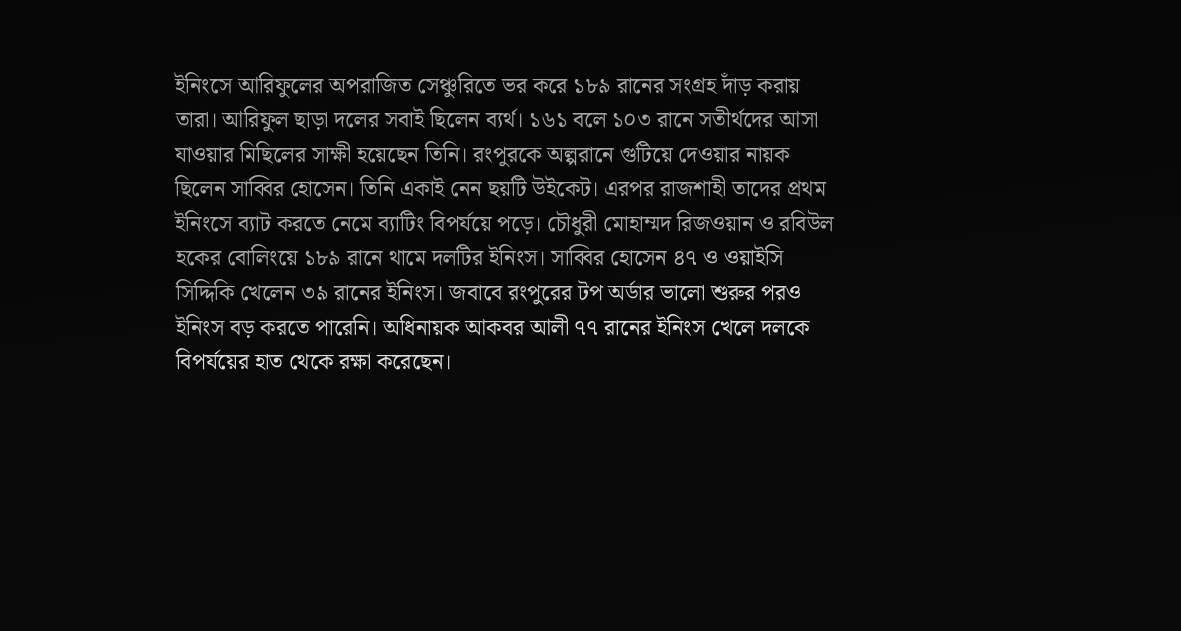ইনিংসে আরিফুলের অপরাজিত সেঞ্চুরিতে ভর করে ১৮৯ রানের সংগ্রহ দাঁড় করায় তারা। আরিফুল ছাড়া দলের সবাই ছিলেন ব্যর্থ। ১৬১ বলে ১০৩ রানে সতীর্থদের আসা যাওয়ার মিছিলের সাক্ষী হয়েছেন তিনি। রংপুরকে অল্পরানে গুটিয়ে দেওয়ার নায়ক ছিলেন সাব্বির হোসেন। তিনি একাই নেন ছয়টি উইকেট। এরপর রাজশাহী তাদের প্রথম ইনিংসে ব্যাট করতে নেমে ব্যাটিং বিপর্যয়ে পড়ে। চৌধুরী মোহাম্মদ রিজওয়ান ও রবিউল হকের বোলিংয়ে ১৮৯ রানে থামে দলটির ইনিংস। সাব্বির হোসেন ৪৭ ও ওয়াইসি সিদ্দিকি খেলেন ৩৯ রানের ইনিংস। জবাবে রংপুরের টপ অর্ডার ভালো শুরুর পরও ইনিংস বড় করতে পারেনি। অধিনায়ক আকবর আলী ৭৭ রানের ইনিংস খেলে দলকে বিপর্যয়ের হাত থেকে রক্ষা করেছেন।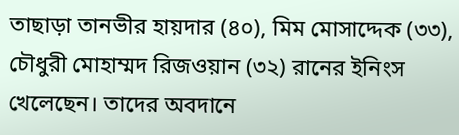তাছাড়া তানভীর হায়দার (৪০), মিম মোসাদ্দেক (৩৩), চৌধুরী মোহাম্মদ রিজওয়ান (৩২) রানের ইনিংস খেলেছেন। তাদের অবদানে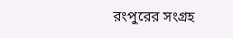রংপুরের সংগ্রহ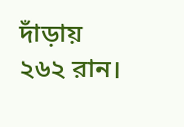দাঁড়ায় ২৬২ রান।